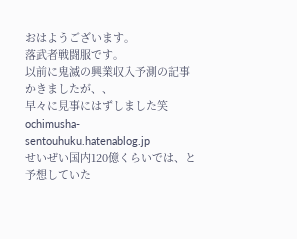おはようございます。
落武者戦闘服です。
以前に鬼滅の興業収入予測の記事かきましたが、、
早々に見事にはずしました笑
ochimusha-sentouhuku.hatenablog.jp
せいぜい国内120億くらいでは、と予想していた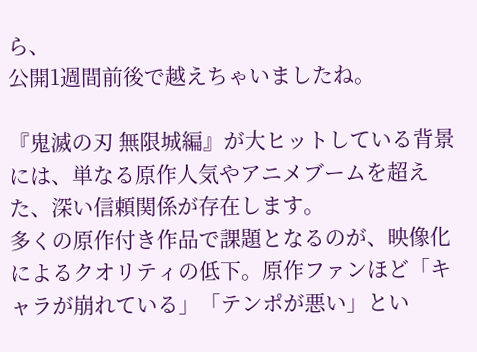ら、
公開1週間前後で越えちゃいましたね。

『鬼滅の刃 無限城編』が大ヒットしている背景には、単なる原作人気やアニメブームを超えた、深い信頼関係が存在します。
多くの原作付き作品で課題となるのが、映像化によるクオリティの低下。原作ファンほど「キャラが崩れている」「テンポが悪い」とい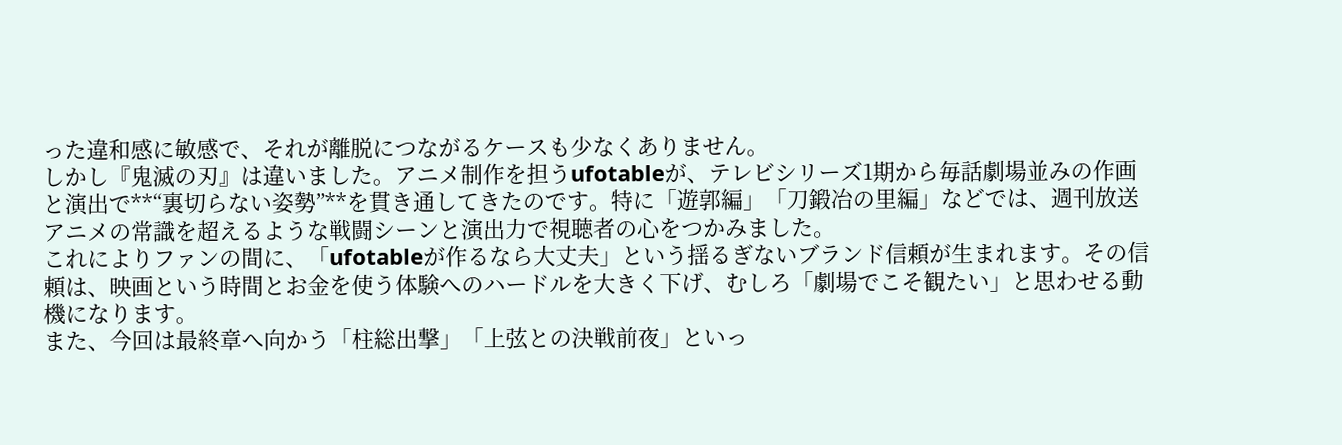った違和感に敏感で、それが離脱につながるケースも少なくありません。
しかし『鬼滅の刃』は違いました。アニメ制作を担うufotableが、テレビシリーズ1期から毎話劇場並みの作画と演出で**“裏切らない姿勢”**を貫き通してきたのです。特に「遊郭編」「刀鍛冶の里編」などでは、週刊放送アニメの常識を超えるような戦闘シーンと演出力で視聴者の心をつかみました。
これによりファンの間に、「ufotableが作るなら大丈夫」という揺るぎないブランド信頼が生まれます。その信頼は、映画という時間とお金を使う体験へのハードルを大きく下げ、むしろ「劇場でこそ観たい」と思わせる動機になります。
また、今回は最終章へ向かう「柱総出撃」「上弦との決戦前夜」といっ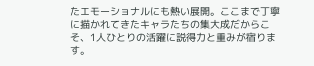たエモーショナルにも熱い展開。ここまで丁寧に描かれてきたキャラたちの集大成だからこそ、1人ひとりの活躍に説得力と重みが宿ります。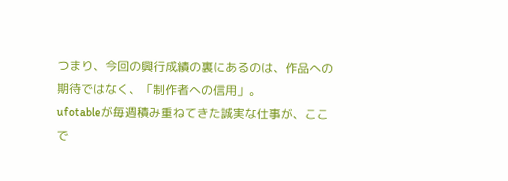つまり、今回の興行成績の裏にあるのは、作品への期待ではなく、「制作者への信用」。
ufotableが毎週積み重ねてきた誠実な仕事が、ここで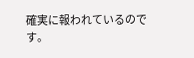確実に報われているのです。